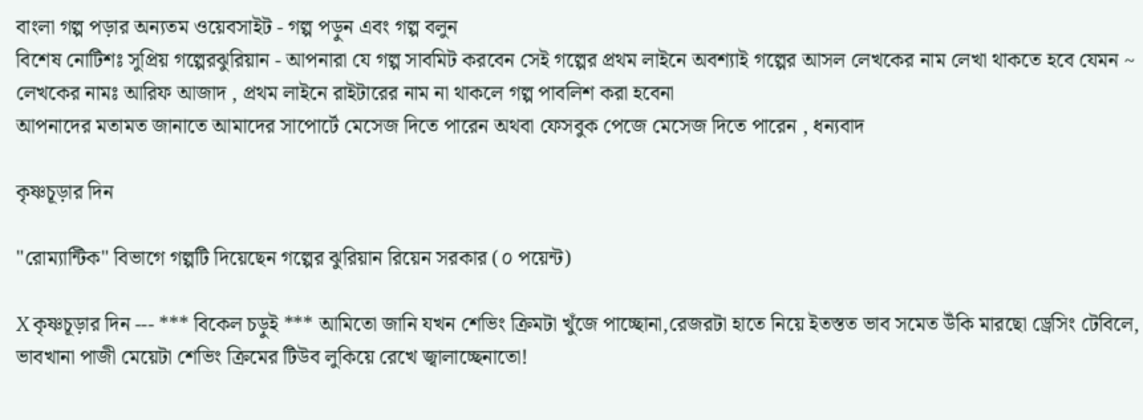বাংলা গল্প পড়ার অন্যতম ওয়েবসাইট - গল্প পড়ুন এবং গল্প বলুন
বিশেষ নোটিশঃ সুপ্রিয় গল্পেরঝুরিয়ান - আপনারা যে গল্প সাবমিট করবেন সেই গল্পের প্রথম লাইনে অবশ্যাই গল্পের আসল লেখকের নাম লেখা থাকতে হবে যেমন ~ লেখকের নামঃ আরিফ আজাদ , প্রথম লাইনে রাইটারের নাম না থাকলে গল্প পাবলিশ করা হবেনা
আপনাদের মতামত জানাতে আমাদের সাপোর্টে মেসেজ দিতে পারেন অথবা ফেসবুক পেজে মেসেজ দিতে পারেন , ধন্যবাদ

কৃষ্ণচূড়ার দিন

"রোম্যান্টিক" বিভাগে গল্পটি দিয়েছেন গল্পের ঝুরিয়ান রিয়েন সরকার (০ পয়েন্ট)

X কৃষ্ণচূড়ার দিন --- *** বিকেল চড়ুই *** আমিতো জানি যখন শেভিং ক্রিমটা খুঁজে পাচ্ছোনা,রেজরটা হাতে নিয়ে ইতস্তত ভাব সমেত উঁকি মারছো ড্রেসিং টেবিলে, ভাবখানা পাজী মেয়েটা শেভিং ক্রিমের টিউব লুকিয়ে রেখে জ্বালাচ্ছেনাতো!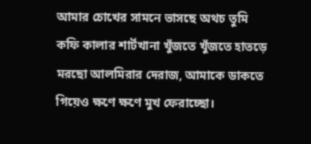আমার চোখের সামনে ভাসছে অথচ তুমি কফি কালার শার্টখানা খুঁজতে খুঁজতে হাতড়ে মরছো আলমিরার দেরাজ, আমাকে ডাকতে গিয়েও ক্ষণে ক্ষণে মুখ ফেরাচ্ছো।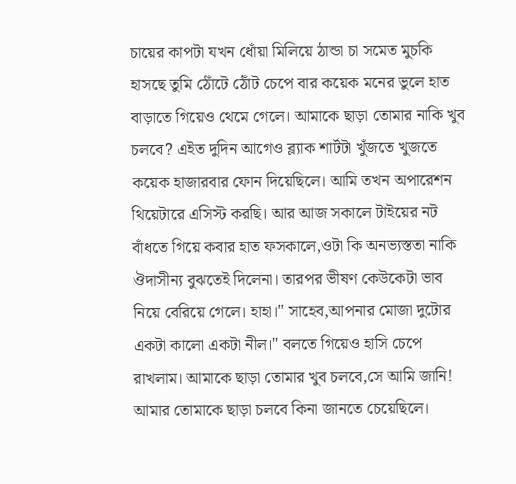চায়ের কাপটা যখন ধোঁয়া মিলিয়ে ঠান্ডা চা সমেত মুচকি হাসছে তুমি ঠোঁটে ঠোঁট চেপে বার কয়েক মনের ভুলে হাত বাড়াতে গিয়েও থেমে গেলে। আমাকে ছাড়া তোমার নাকি খুব চলবে? এইত দুদিন আগেও ব্ল্যাক শার্টটা খুঁজতে খুজতে কয়েক হাজারবার ফোন দিয়েছিলে। আমি তখন অপারেশন থিয়েটারে এসিস্ট করছি। আর আজ সকালে টাইয়ের নট বাঁধতে গিয়ে কবার হাত ফসকালে,ওটা কি অনভ্যস্ততা নাকি ঔদাসীন্য বুঝতেই দিলেনা। তারপর ভীষণ কেউকেটা ভাব নিয়ে বেরিয়ে গেলে। হাহা।" সাহেব,আপনার মোজা দুটোর একটা কালো একটা নীল।" বলতে গিয়েও হাসি চেপে রাখলাম। আমাকে ছাড়া তোমার খুব চলবে,সে আমি জানি! আমার তোমাকে ছাড়া চলবে কিনা জানতে চেয়েছিলে।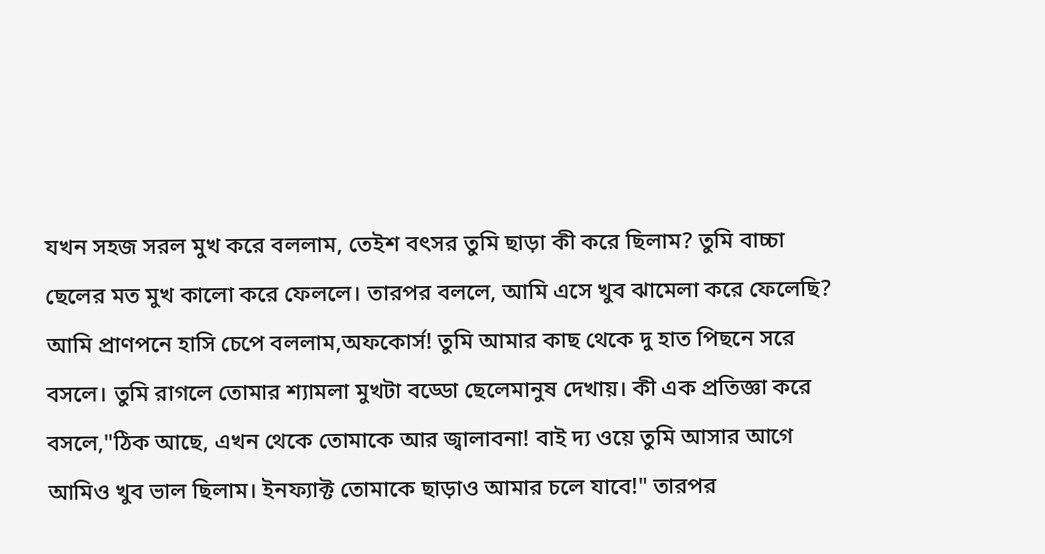যখন সহজ সরল মুখ করে বললাম, তেইশ বৎসর তুমি ছাড়া কী করে ছিলাম? তুমি বাচ্চা ছেলের মত মুখ কালো করে ফেললে। তারপর বললে, আমি এসে খুব ঝামেলা করে ফেলেছি? আমি প্রাণপনে হাসি চেপে বললাম,অফকোর্স! তুমি আমার কাছ থেকে দু হাত পিছনে সরে বসলে। তুমি রাগলে তোমার শ্যামলা মুখটা বড্ডো ছেলেমানুষ দেখায়। কী এক প্রতিজ্ঞা করে বসলে,"ঠিক আছে, এখন থেকে তোমাকে আর জ্বালাবনা! বাই দ্য ওয়ে তুমি আসার আগে আমিও খুব ভাল ছিলাম। ইনফ্যাক্ট তোমাকে ছাড়াও আমার চলে যাবে!" তারপর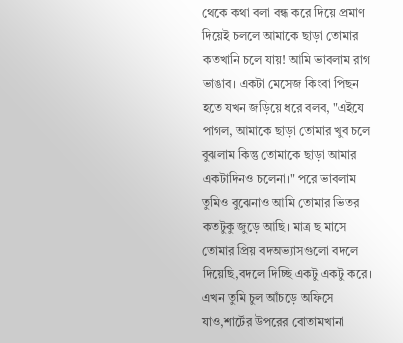থেকে কথা বলা বন্ধ করে দিয়ে প্রমাণ দিয়েই চললে আমাকে ছাড়া তোমার কতখানি চলে যায়! আমি ভাবলাম রাগ ভাঙাব। একটা মেসেজ কিংবা পিছন হতে যখন জড়িয়ে ধরে বলব, "এইযে পাগল, আমাকে ছাড়া তোমার খুব চলে বুঝলাম কিন্তু তোমাকে ছাড়া আমার একটাদিনও চলেনা।" পরে ভাবলাম তুমিও বুঝেনাও আমি তোমার ভিতর কতটুকু জুড়ে আছি। মাত্র ছ মাসে তোমার প্রিয় বদঅভ্যাসগুলো বদলে দিয়েছি,বদলে দিচ্ছি একটু একটু করে। এখন তুমি চুল আঁচড়ে অফিসে যাও,শার্টের উপরের বোতামখানা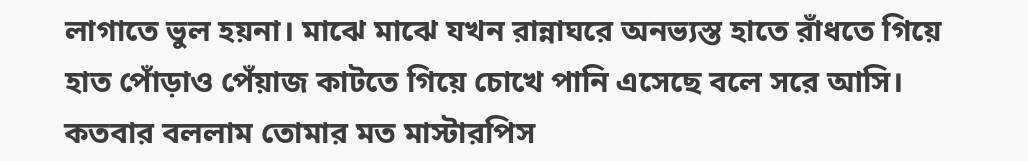লাগাতে ভুল হয়না। মাঝে মাঝে যখন রান্নাঘরে অনভ্যস্ত হাতে রাঁধতে গিয়ে হাত পোঁড়াও পেঁয়াজ কাটতে গিয়ে চোখে পানি এসেছে বলে সরে আসি। কতবার বললাম তোমার মত মাস্টারপিস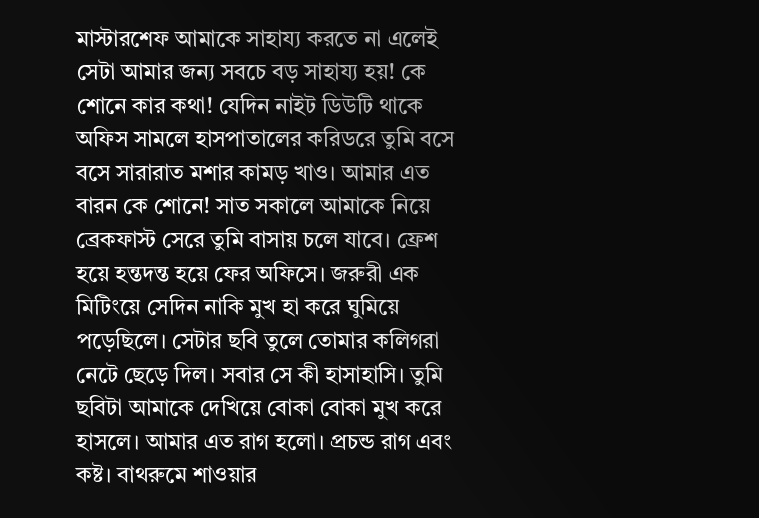মাস্টারশেফ আমাকে সাহায্য করতে না এলেই সেটা আমার জন্য সবচে বড় সাহায্য হয়! কে শোনে কার কথা! যেদিন নাইট ডিউটি থাকে অফিস সামলে হাসপাতালের করিডরে তুমি বসে বসে সারারাত মশার কামড় খাও। আমার এত বারন কে শোনে! সাত সকালে আমাকে নিয়ে ব্রেকফাস্ট সেরে তুমি বাসায় চলে যাবে। ফ্রেশ হয়ে হন্তদন্ত হয়ে ফের অফিসে। জরুরী এক মিটিংয়ে সেদিন নাকি মুখ হা করে ঘুমিয়ে পড়েছিলে। সেটার ছবি তুলে তোমার কলিগরা নেটে ছেড়ে দিল। সবার সে কী হাসাহাসি। তুমি ছবিটা আমাকে দেখিয়ে বোকা বোকা মুখ করে হাসলে। আমার এত রাগ হলো। প্রচন্ড রাগ এবং কষ্ট। বাথরুমে শাওয়ার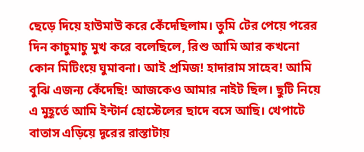ছেড়ে দিয়ে হাউমাউ করে কেঁদেছিলাম। তুমি টের পেয়ে পরের দিন কাচুমাচু মুখ করে বলেছিলে, রিশু আমি আর কখনো কোন মিটিংয়ে ঘুমাবনা। আই প্রমিজ! হাদারাম সাহেব! আমি বুঝি এজন্য কেঁদেছি! আজকেও আমার নাইট ছিল। ছুটি নিয়ে এ মুহূর্তে আমি ইন্টার্ন হোস্টেলের ছাদে বসে আছি। খেপাটে বাতাস এড়িয়ে দূরের রাস্তাটায়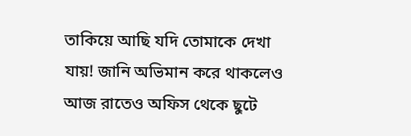তাকিয়ে আছি যদি তোমাকে দেখা যায়! জানি অভিমান করে থাকলেও আজ রাতেও অফিস থেকে ছুটে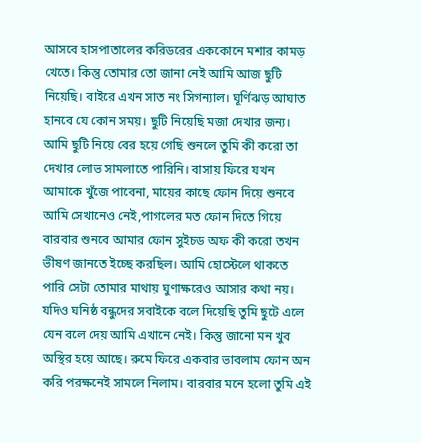আসবে হাসপাতালের করিডরের এককোনে মশার কামড় খেতে। কিন্তু তোমার তো জানা নেই আমি আজ ছুটি নিয়েছি। বাইরে এখন সাত নং সিগন্যাল। ঘূর্ণিঝড় আঘাত হানবে যে কোন সময়। ছুটি নিয়েছি মজা দেখার জন্য। আমি ছুটি নিয়ে বের হয়ে গেছি শুনলে তুমি কী করো তা দেখার লোভ সামলাতে পারিনি। বাসায় ফিরে যখন আমাকে খুঁজে পাবেনা, মায়ের কাছে ফোন দিয়ে শুনবে আমি সেখানেও নেই,পাগলের মত ফোন দিতে গিয়ে বারবার শুনবে আমার ফোন সুইচড অফ কী করো তখন ভীষণ জানতে ইচ্ছে করছিল। আমি হোস্টেলে থাকতে পারি সেটা তোমার মাথায় ঘুণাক্ষরেও আসার কথা নয়। যদিও ঘনিষ্ঠ বন্ধুদের সবাইকে বলে দিয়েছি তুমি ছুটে এলে যেন বলে দেয় আমি এখানে নেই। কিন্তু জানো মন খুব অস্থির হয়ে আছে। রুমে ফিরে একবার ভাবলাম ফোন অন করি পরক্ষনেই সামলে নিলাম। বারবার মনে হলো তুমি এই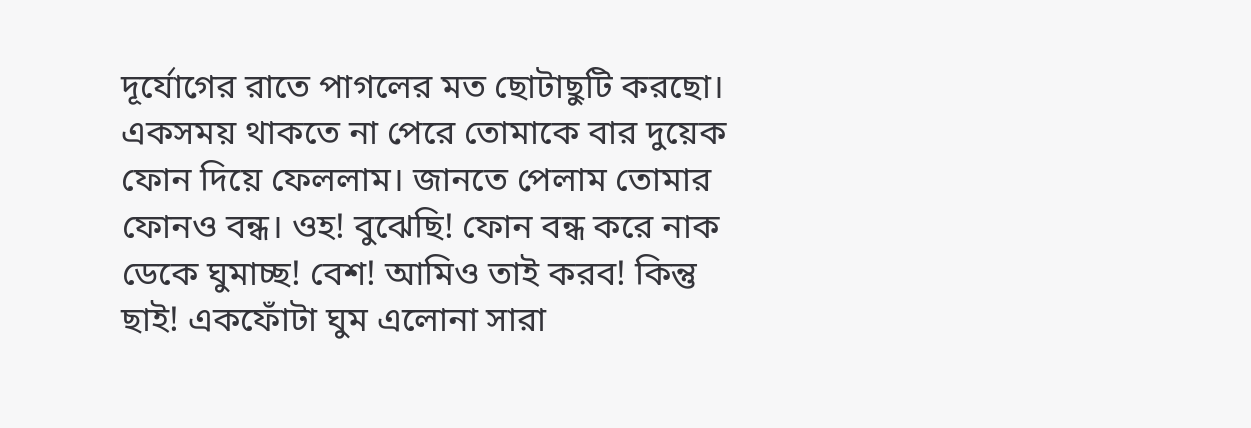দূর্যোগের রাতে পাগলের মত ছোটাছুটি করছো। একসময় থাকতে না পেরে তোমাকে বার দুয়েক ফোন দিয়ে ফেললাম। জানতে পেলাম তোমার ফোনও বন্ধ। ওহ! বুঝেছি! ফোন বন্ধ করে নাক ডেকে ঘুমাচ্ছ! বেশ! আমিও তাই করব! কিন্তু ছাই! একফোঁটা ঘুম এলোনা সারা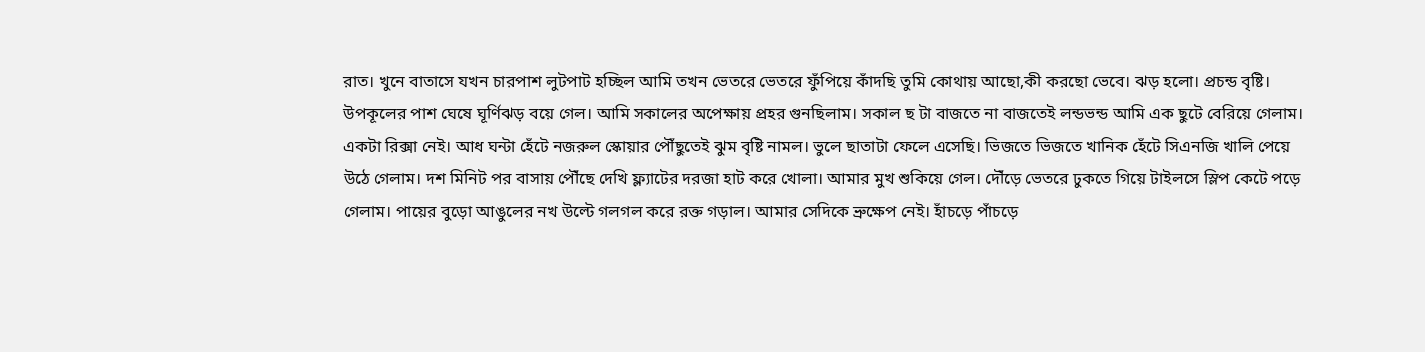রাত। খুনে বাতাসে যখন চারপাশ লুটপাট হচ্ছিল আমি তখন ভেতরে ভেতরে ফুঁপিয়ে কাঁদছি তুমি কোথায় আছো,কী করছো ভেবে। ঝড় হলো। প্রচন্ড বৃষ্টি। উপকূলের পাশ ঘেষে ঘূর্ণিঝড় বয়ে গেল। আমি সকালের অপেক্ষায় প্রহর গুনছিলাম। সকাল ছ টা বাজতে না বাজতেই লন্ডভন্ড আমি এক ছুটে বেরিয়ে গেলাম। একটা রিক্সা নেই। আধ ঘন্টা হেঁটে নজরুল স্কোয়ার পৌঁছুতেই ঝুম বৃষ্টি নামল। ভুলে ছাতাটা ফেলে এসেছি। ভিজতে ভিজতে খানিক হেঁটে সিএনজি খালি পেয়ে উঠে গেলাম। দশ মিনিট পর বাসায় পৌঁছে দেখি ফ্ল্যাটের দরজা হাট করে খোলা। আমার মুখ শুকিয়ে গেল। দৌঁড়ে ভেতরে ঢুকতে গিয়ে টাইলসে স্লিপ কেটে পড়ে গেলাম। পায়ের বুড়ো আঙুলের নখ উল্টে গলগল করে রক্ত গড়াল। আমার সেদিকে ভ্রুক্ষেপ নেই। হাঁচড়ে পাঁচড়ে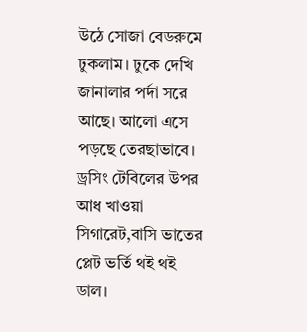উঠে সোজা বেডরুমে ঢুকলাম। ঢুকে দেখি জানালার পর্দা সরে আছে। আলো এসে পড়ছে তেরছাভাবে। ড্রসিং টেবিলের উপর আধ খাওয়া সিগারেট,বাসি ভাতের প্লেট ভর্তি থই থই ডাল।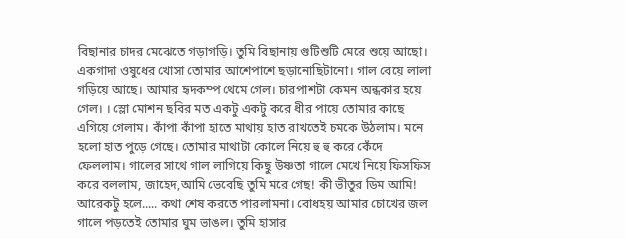বিছানার চাদর মেঝেতে গড়াগড়ি। তুমি বিছানায় গুটিশুটি মেরে শুয়ে আছো। একগাদা ওষুধের খোসা তোমার আশেপাশে ছড়ানোছিটানো। গাল বেয়ে লালা গড়িয়ে আছে। আমার হৃদকম্প থেমে গেল। চারপাশটা কেমন অন্ধকার হয়ে গেল। । স্লো মোশন ছবির মত একটু একটু করে ধীর পায়ে তোমার কাছে এগিয়ে গেলাম। কাঁপা কাঁপা হাতে মাথায় হাত রাখতেই চমকে উঠলাম। মনে হলো হাত পুড়ে গেছে। তোমার মাথাটা কোলে নিয়ে হু হু করে কেঁদে ফেললাম। গালের সাথে গাল লাগিয়ে কিছু উষ্ণতা গালে মেখে নিয়ে ফিসফিস করে বললাম, জাহেদ,আমি ভেবেছি তুমি মরে গেছ! কী ভীতুর ডিম আমি! আরেকটু হলে..... কথা শেষ করতে পারলামনা। বোধহয় আমার চোখের জল গালে পড়তেই তোমার ঘুম ভাঙল। তুমি হাসার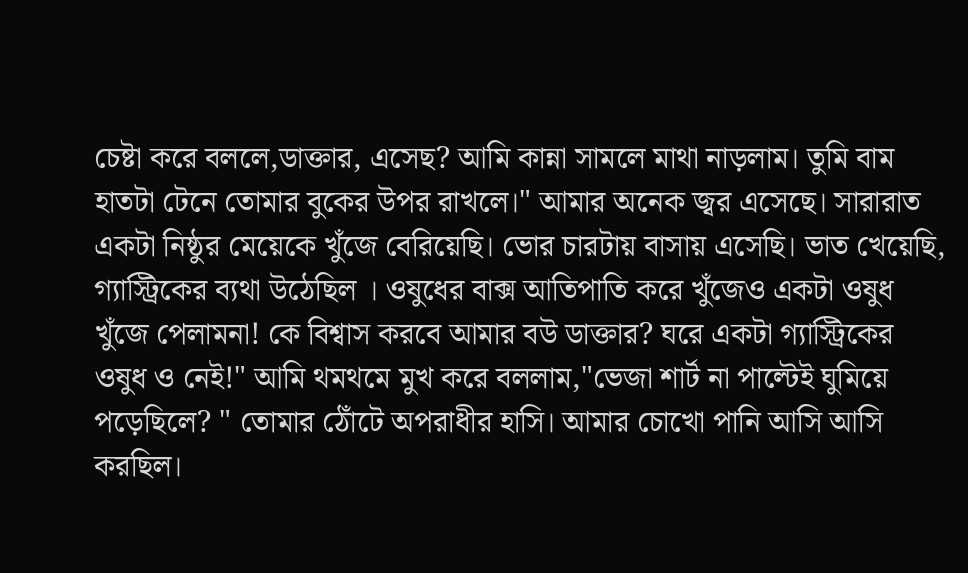চেষ্টা করে বললে,ডাক্তার, এসেছ? আমি কান্না সামলে মাথা নাড়লাম। তুমি বাম হাতটা টেনে তোমার বুকের উপর রাখলে।" আমার অনেক জ্বর এসেছে। সারারাত একটা নিষ্ঠুর মেয়েকে খুঁজে বেরিয়েছি। ভোর চারটায় বাসায় এসেছি। ভাত খেয়েছি, গ্যাস্ট্রিকের ব্যথা উঠেছিল । ওষুধের বাক্স আতিপাতি করে খুঁজেও একটা ওষুধ খুঁজে পেলামনা! কে বিশ্বাস করবে আমার বউ ডাক্তার? ঘরে একটা গ্যাস্ট্রিকের ওষুধ ও নেই!" আমি থমথমে মুখ করে বললাম,"ভেজা শার্ট না পাল্টেই ঘুমিয়ে পড়েছিলে? " তোমার ঠোঁটে অপরাধীর হাসি। আমার চোখো পানি আসি আসি করছিল।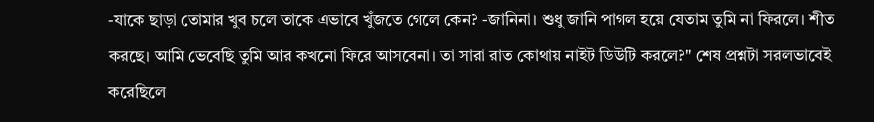-যাকে ছাড়া তোমার খুব চলে তাকে এভাবে খুঁজতে গেলে কেন? -জানিনা। শুধু জানি পাগল হয়ে যেতাম তুমি না ফিরলে। শীত করছে। আমি ভেবেছি তুমি আর কখনো ফিরে আসবেনা। তা সারা রাত কোথায় নাইট ডিউটি করলে?" শেষ প্রশ্নটা সরলভাবেই করেছিলে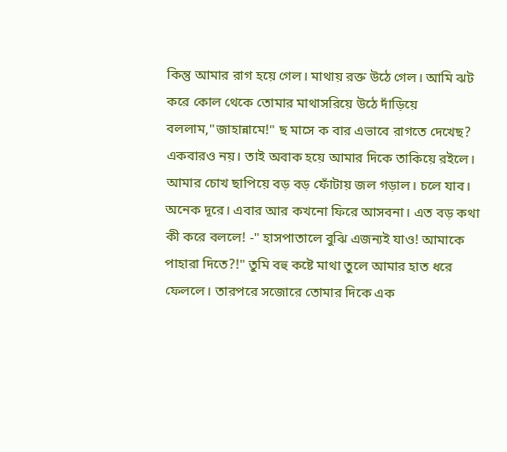কিন্তু আমার রাগ হয়ে গেল। মাথায় রক্ত উঠে গেল। আমি ঝট করে কোল থেকে তোমার মাথাসরিয়ে উঠে দাঁড়িয়ে বললাম,"জাহান্নামে!" ছ মাসে ক বার এভাবে রাগতে দেখেছ? একবারও নয়। তাই অবাক হয়ে আমার দিকে তাকিয়ে রইলে। আমার চোখ ছাপিয়ে বড় বড় ফোঁটায় জল গড়াল। চলে যাব। অনেক দূরে। এবার আর কখনো ফিরে আসবনা। এত বড় কথা কী করে বললে! -" হাসপাতালে বুঝি এজন্যই যাও! আমাকে পাহারা দিতে?!" তুমি বহু কষ্টে মাথা তুলে আমার হাত ধরে ফেললে। তারপরে সজোরে তোমার দিকে এক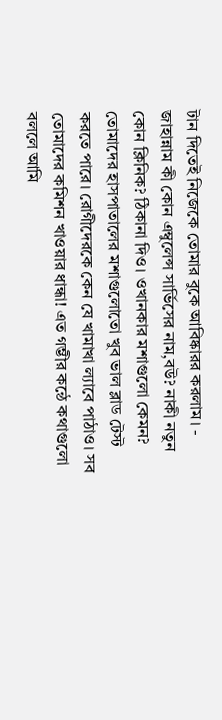টান দিতেই নিজেকে তোমার বুকে আবিষ্কারর করলাম। - জাহান্নাম কী কোন এম্বুলেন্স সার্ভিসের নাম,বউ? নাকী নতুন কোন ক্লিনিক? ঠিকানা দিও। ওখানকার মশাগুলো কেমন? তোমাদের হাসপাতালের মশাগুলোতো খুব ভাল ব্লাড টেস্ট করতে পারে। রোগীদেরকে কেন যে খামাখা ল্যাবে পাঠাও। সব তোমাদের কমিশন খাওয়ার ধান্ধা! এত গম্ভীর কন্ঠে কথাগুলো বললে আমি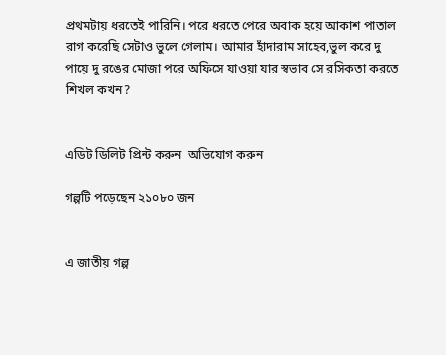প্রথমটায় ধরতেই পারিনি। পরে ধরতে পেরে অবাক হয়ে আকাশ পাতাল রাগ করেছি সেটাও ভুলে গেলাম। আমার হাঁদারাম সাহেব,ভুল করে দু পায়ে দু রঙের মোজা পরে অফিসে যাওয়া যার স্বভাব সে রসিকতা করতে শিখল কখন?


এডিট ডিলিট প্রিন্ট করুন  অভিযোগ করুন

গল্পটি পড়েছেন ২১০৮০ জন


এ জাতীয় গল্প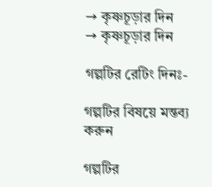→ কৃষ্ণচূড়ার দিন
→ কৃষ্ণচূড়ার দিন

গল্পটির রেটিং দিনঃ-

গল্পটির বিষয়ে মন্তব্য করুন

গল্পটির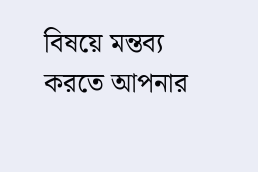বিষয়ে মন্তব্য করতে আপনার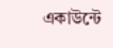একাউন্টে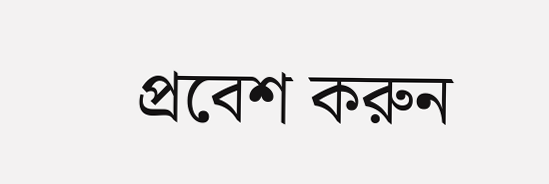প্রবেশ করুন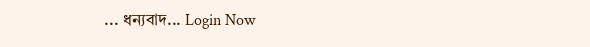... ধন্যবাদ... Login Now